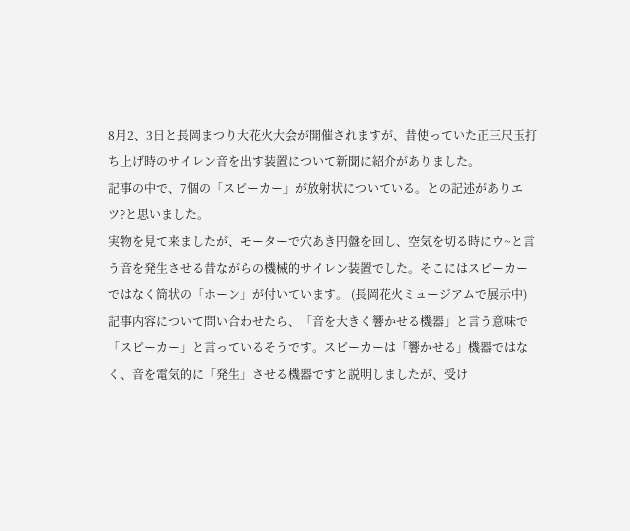8月2、3日と長岡まつり大花火大会が開催されますが、昔使っていた正三尺玉打ち上げ時のサイレン音を出す装置について新聞に紹介がありました。
記事の中で、7個の「スピーカー」が放射状についている。との記述がありエツ?と思いました。
実物を見て来ましたが、モーターで穴あき円盤を回し、空気を切る時にウ~と言う音を発生させる昔ながらの機械的サイレン装置でした。そこにはスピーカーではなく筒状の「ホーン」が付いています。 (長岡花火ミュージアムで展示中)
記事内容について問い合わせたら、「音を大きく響かせる機器」と言う意味で「スピーカー」と言っているそうです。スピーカーは「響かせる」機器ではなく、音を電気的に「発生」させる機器ですと説明しましたが、受け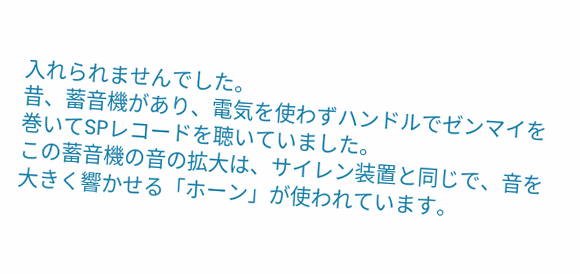入れられませんでした。
昔、蓄音機があり、電気を使わずハンドルでゼンマイを巻いてSPレコードを聴いていました。
この蓄音機の音の拡大は、サイレン装置と同じで、音を大きく響かせる「ホーン」が使われています。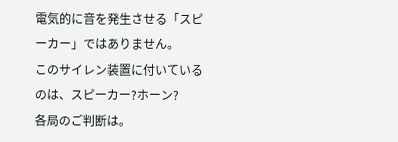電気的に音を発生させる「スピーカー」ではありません。
このサイレン装置に付いているのは、スピーカー?ホーン?
各局のご判断は。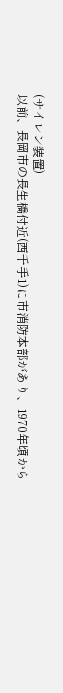(サイレン装置)
以前、長岡市の長生橋付近(西千手1)に市消防本部があり、1970年頃から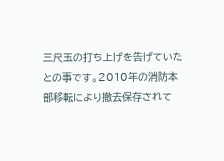三尺玉の打ち上げを告げていたとの事です。2010年の消防本部移転により撤去保存されて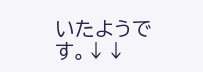いたようです。↓↓